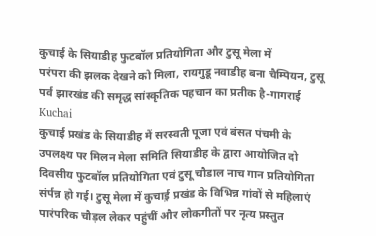कुचाई के सियाडीह फुटबॉल प्रतियोगिता और टुसू मेला में
परंपरा की झलक देखने को मिला, रायगुडू नवाडीह बना चैम्पियन, टुसू
पर्व झारखंड की समृद्ध सांस्कृतिक पहचान का प्रतीक है-गागराई
Kuchai
कुचाई प्रखंड के सियाडीह में सरस्वती पूजा एवं बंसत पंचमी के उपलक्ष्य पर मिलन मेला समिति सियाडीह के द्वारा आयोजित दो दिवसीय फुटबॉल प्रतियोगिता एवं टुसू चौडाल नाच गान प्रतियोगिता संर्पन्न हो गई। टुसू मेला में कुचाई़ प्रखंड के विभिन्न गांवों से महिलाएं पारंपरिक चौड़ल लेकर पहुंचीं और लोकगीतों पर नृत्य प्रस्तुत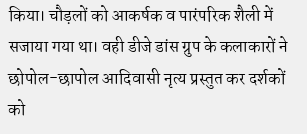किया। चौड़लों को आकर्षक व पारंपरिक शैली में सजाया गया था। वही डीजे डांस ग्रुप के कलाकारों ने छोपोल-छापोल आदिवासी नृत्य प्रस्तुत कर दर्शकों को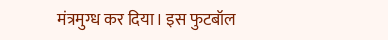मंत्रमुग्ध कर दिया। इस फुटबॉल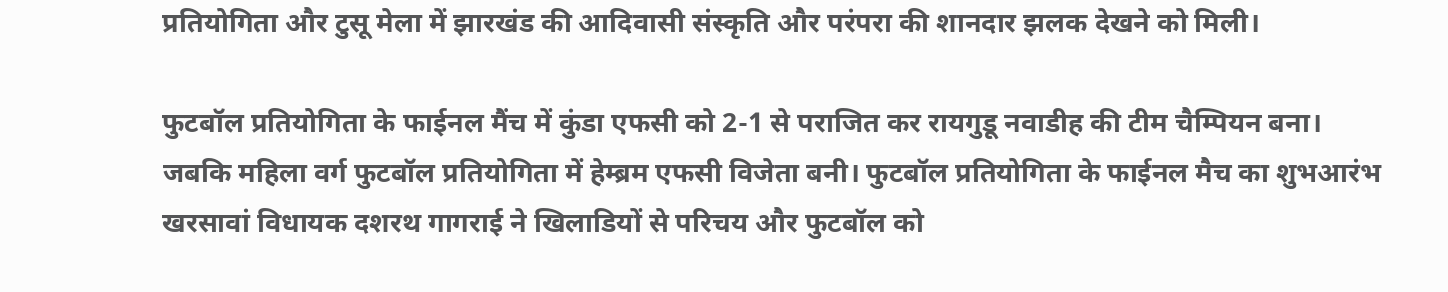प्रतियोगिता और टुसू मेला में झारखंड की आदिवासी संस्कृति और परंपरा की शानदार झलक देखने को मिली।

फुटबॉल प्रतियोगिता के फाईनल मैंच में कुंडा एफसी को 2-1 से पराजित कर रायगुडू नवाडीह की टीम चैम्पियन बना। जबकि महिला वर्ग फुटबॉल प्रतियोगिता में हेम्ब्रम एफसी विजेता बनी। फुटबॉल प्रतियोगिता के फाईनल मैच का शुभआरंभ खरसावां विधायक दशरथ गागराई ने खिलाडियों से परिचय और फुटबॉल को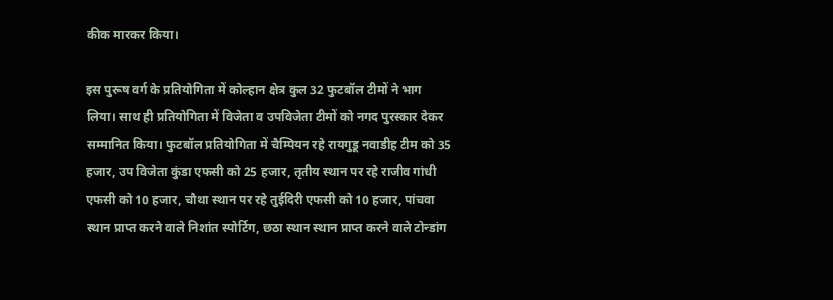कीक मारकर किया।

इस पुरूष वर्ग के प्रतियोगिता में कोल्हान क्षेत्र कुल 32 फुटबॉल टीमों ने भाग लिया। साथ ही प्रतियोगिता में विजेता व उपविजेता टीमों को नगद पुरस्कार देकर सम्मानित किया। फुटबॉल प्रतियोगिता में चैम्पियन रहे रायगुडू नवाडीह टीम को 35 हजार, उप विजेता कुंडा एफसी को 25 हजार, तृतीय स्थान पर रहे राजीव गांधी एफसी को 10 हजार, चौथा स्थान पर रहे तुईदिरी एफसी को 10 हजार, पांचवा स्थान प्राप्त करने वाले निशांत स्पोर्टिग, छठा स्थान स्थान प्राप्त करने वाले टोन्डांग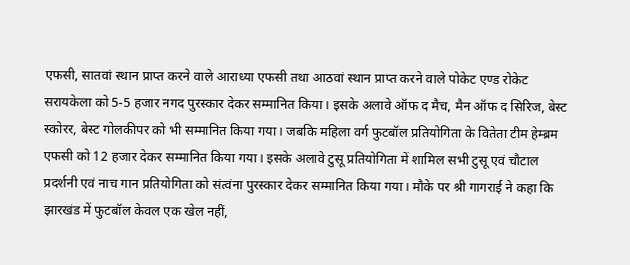एफसी, सातवां स्थान प्राप्त करने वाले आराध्या एफसी तथा आठवां स्थान प्राप्त करने वाले पोकेट एण्ड रोकेट सरायकेला को 5-5 हजार नगद पुरस्कार देकर सम्मानित किया। इसके अलावे ऑफ द मैच, मैन ऑफ द सिरिज, बेस्ट स्कोरर, बेस्ट गोलकीपर को भी सम्मानित किया गया। जबकि महिला वर्ग फुटबॉल प्रतियोगिता के वितेता टीम हेम्ब्रम एफसी को 12 हजार देकर सम्मानित किया गया। इसके अलावे टुसू प्रतियोगिता में शामिल सभी टुसू एवं चौटाल प्रदर्शनी एवं नाच गान प्रतियोगिता को संत्वंना पुरस्कार देकर सम्मानित किया गया। मौके पर श्री गागराई ने कहा कि झारखंड में फुटबॉल केवल एक खेल नहीं,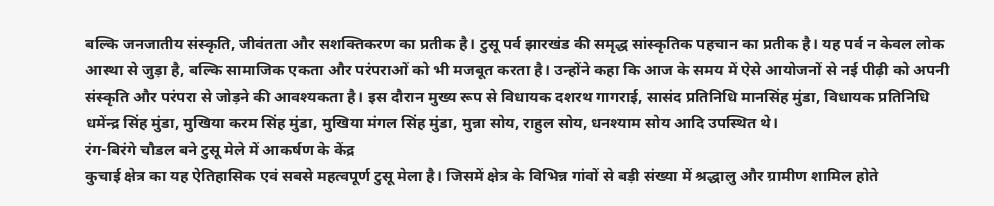बल्कि जनजातीय संस्कृति, जीवंतता और सशक्तिकरण का प्रतीक है। टुसू पर्व झारखंड की समृद्ध सांस्कृतिक पहचान का प्रतीक है। यह पर्व न केवल लोक आस्था से जुड़ा है, बल्कि सामाजिक एकता और परंपराओं को भी मजबूत करता है। उन्होंने कहा कि आज के समय में ऐसे आयोजनों से नई पीढ़ी को अपनी संस्कृति और परंपरा से जोड़ने की आवश्यकता है। इस दौरान मुख्य रूप से विधायक दशरथ गागराई, सासंद प्रतिनिधि मानसिंह मुंडा, विधायक प्रतिनिधि धमेंन्द्र सिंह मुंडा, मुखिया करम सिंह मुंडा, मुखिया मंगल सिंह मुंडा, मुन्ना सोय, राहुल सोय, धनश्याम सोय आदि उपस्थित थे।
रंग-बिरंगे चौडल बने टुसू मेले में आकर्षण के केंद्र
कुचाई क्षेत्र का यह ऐतिहासिक एवं सबसे महत्वपूर्ण टुसू मेला है। जिसमें क्षेत्र के विभिन्न गांवों से बड़ी संख्या में श्रद्धालु और ग्रामीण शामिल होते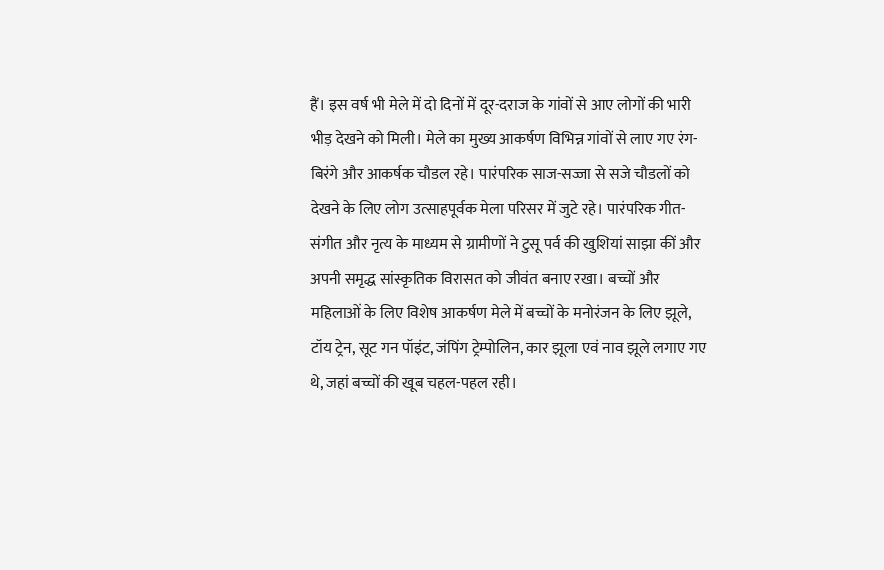हैं। इस वर्ष भी मेले में दो दिनों में दूर-दराज के गांवों से आए लोगों की भारी भीड़ देखने को मिली। मेले का मुख्य आकर्षण विभिन्न गांवों से लाए गए रंग-बिरंगे और आकर्षक चौडल रहे। पारंपरिक साज-सज्जा से सजे चौडलों को देखने के लिए लोग उत्साहपूर्वक मेला परिसर में जुटे रहे। पारंपरिक गीत-संगीत और नृत्य के माध्यम से ग्रामीणों ने टुसू पर्व की खुशियां साझा कीं और अपनी समृद्ध सांस्कृतिक विरासत को जीवंत बनाए रखा। बच्चों और महिलाओं के लिए विशेष आकर्षण मेले में बच्चों के मनोरंजन के लिए झूले, टॉय ट्रेन, सूट गन पॉइंट, जंपिंग ट्रेम्पोलिन, कार झूला एवं नाव झूले लगाए गए थे, जहां बच्चों की खूब चहल-पहल रही।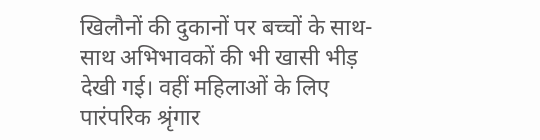खिलौनों की दुकानों पर बच्चों के साथ-साथ अभिभावकों की भी खासी भीड़ देखी गई। वहीं महिलाओं के लिए पारंपरिक श्रृंगार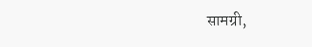सामग्री,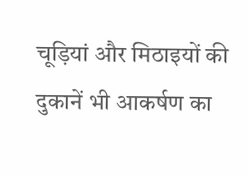चूड़ियां और मिठाइयों की दुकानें भी आकर्षण का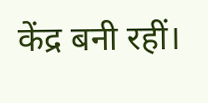केंद्र बनी रहीं।